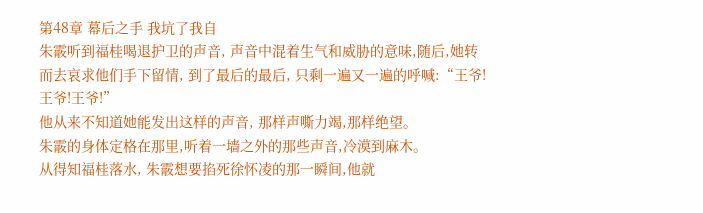第48章 幕后之手 我坑了我自
朱霰听到福桂喝退护卫的声音, 声音中混着生气和威胁的意味,随后,她转而去哀求他们手下留情, 到了最后的最后, 只剩一遍又一遍的呼喊:“王爷!王爷!王爷!”
他从来不知道她能发出这样的声音, 那样声嘶力竭,那样绝望。
朱霰的身体定格在那里,听着一墙之外的那些声音,冷漠到麻木。
从得知福桂落水, 朱霰想要掐死徐怀凌的那一瞬间,他就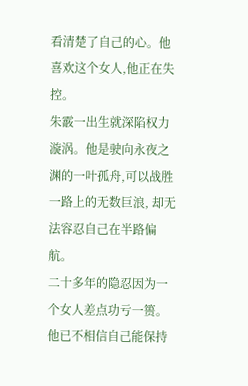看清楚了自己的心。他喜欢这个女人,他正在失控。
朱霰一出生就深陷权力漩涡。他是驶向永夜之渊的一叶孤舟,可以战胜一路上的无数巨浪, 却无法容忍自己在半路偏航。
二十多年的隐忍因为一个女人差点功亏一篑。他已不相信自己能保持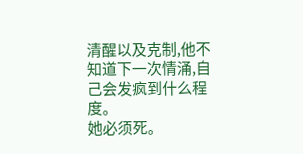清醒以及克制,他不知道下一次情涌,自己会发疯到什么程度。
她必须死。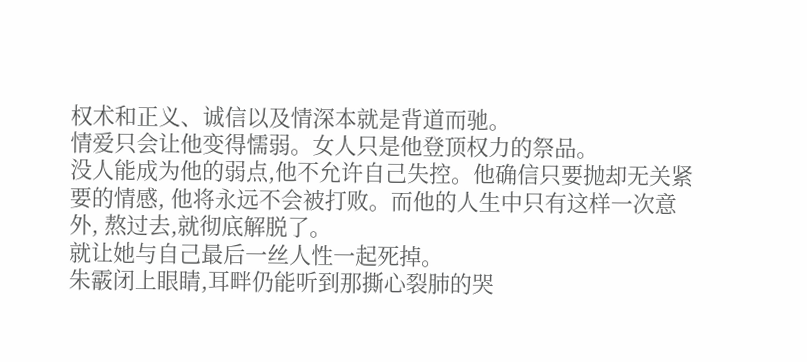权术和正义、诚信以及情深本就是背道而驰。
情爱只会让他变得懦弱。女人只是他登顶权力的祭品。
没人能成为他的弱点,他不允许自己失控。他确信只要抛却无关紧要的情感, 他将永远不会被打败。而他的人生中只有这样一次意外, 熬过去,就彻底解脱了。
就让她与自己最后一丝人性一起死掉。
朱霰闭上眼睛,耳畔仍能听到那撕心裂肺的哭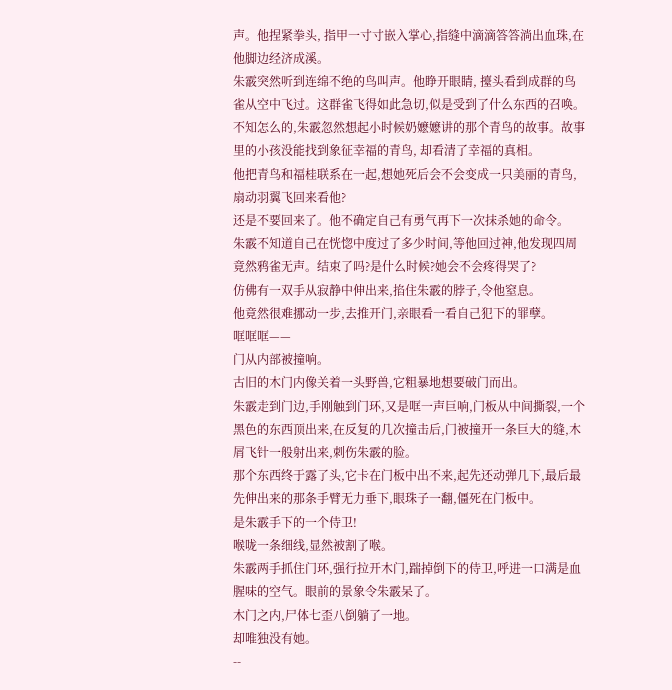声。他捏紧拳头, 指甲一寸寸嵌入掌心,指缝中滴滴答答淌出血珠,在他脚边经济成溪。
朱霰突然听到连绵不绝的鸟叫声。他睁开眼睛, 擡头看到成群的鸟雀从空中飞过。这群雀飞得如此急切,似是受到了什么东西的召唤。
不知怎么的,朱霰忽然想起小时候奶嬷嬷讲的那个青鸟的故事。故事里的小孩没能找到象征幸福的青鸟, 却看清了幸福的真相。
他把青鸟和福桂联系在一起,想她死后会不会变成一只美丽的青鸟,扇动羽翼飞回来看他?
还是不要回来了。他不确定自己有勇气再下一次抹杀她的命令。
朱霰不知道自己在恍惚中度过了多少时间,等他回过神,他发现四周竟然鸦雀无声。结束了吗?是什么时候?她会不会疼得哭了?
仿佛有一双手从寂静中伸出来,掐住朱霰的脖子,令他窒息。
他竟然很难挪动一步,去推开门,亲眼看一看自己犯下的罪孽。
哐哐哐——
门从内部被撞响。
古旧的木门内像关着一头野兽,它粗暴地想要破门而出。
朱霰走到门边,手刚触到门环,又是哐一声巨响,门板从中间撕裂,一个黑色的东西顶出来,在反复的几次撞击后,门被撞开一条巨大的缝,木屑飞针一般射出来,刺伤朱霰的脸。
那个东西终于露了头,它卡在门板中出不来,起先还动弹几下,最后最先伸出来的那条手臂无力垂下,眼珠子一翻,僵死在门板中。
是朱霰手下的一个侍卫!
喉咙一条细线,显然被割了喉。
朱霰两手抓住门环,强行拉开木门,踹掉倒下的侍卫,呼进一口满是血腥味的空气。眼前的景象令朱霰呆了。
木门之内,尸体七歪八倒躺了一地。
却唯独没有她。
--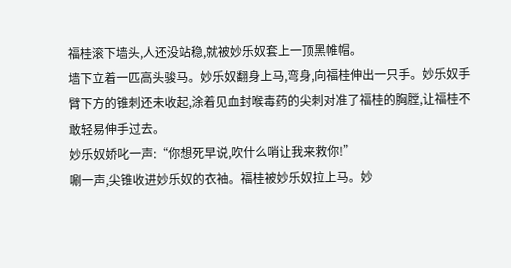福桂滚下墙头,人还没站稳,就被妙乐奴套上一顶黑帷帽。
墙下立着一匹高头骏马。妙乐奴翻身上马,弯身,向福桂伸出一只手。妙乐奴手臂下方的锥刺还未收起,涂着见血封喉毒药的尖刺对准了福桂的胸膛,让福桂不敢轻易伸手过去。
妙乐奴娇叱一声:“你想死早说,吹什么哨让我来救你!”
唰一声,尖锥收进妙乐奴的衣袖。福桂被妙乐奴拉上马。妙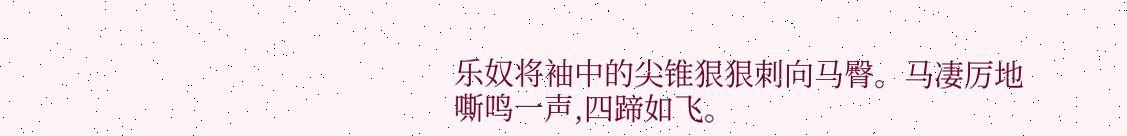乐奴将袖中的尖锥狠狠刺向马臀。马凄厉地嘶鸣一声,四蹄如飞。